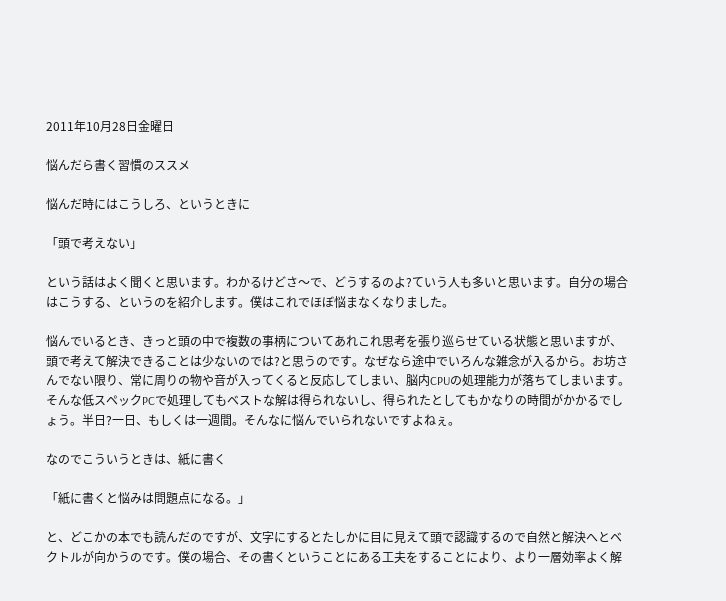2011年10月28日金曜日

悩んだら書く習慣のススメ

悩んだ時にはこうしろ、というときに

「頭で考えない」

という話はよく聞くと思います。わかるけどさ〜で、どうするのよ?ていう人も多いと思います。自分の場合はこうする、というのを紹介します。僕はこれでほぼ悩まなくなりました。

悩んでいるとき、きっと頭の中で複数の事柄についてあれこれ思考を張り巡らせている状態と思いますが、頭で考えて解決できることは少ないのでは?と思うのです。なぜなら途中でいろんな雑念が入るから。お坊さんでない限り、常に周りの物や音が入ってくると反応してしまい、脳内CPUの処理能力が落ちてしまいます。そんな低スペックPCで処理してもベストな解は得られないし、得られたとしてもかなりの時間がかかるでしょう。半日?一日、もしくは一週間。そんなに悩んでいられないですよねぇ。

なのでこういうときは、紙に書く

「紙に書くと悩みは問題点になる。」

と、どこかの本でも読んだのですが、文字にするとたしかに目に見えて頭で認識するので自然と解決へとベクトルが向かうのです。僕の場合、その書くということにある工夫をすることにより、より一層効率よく解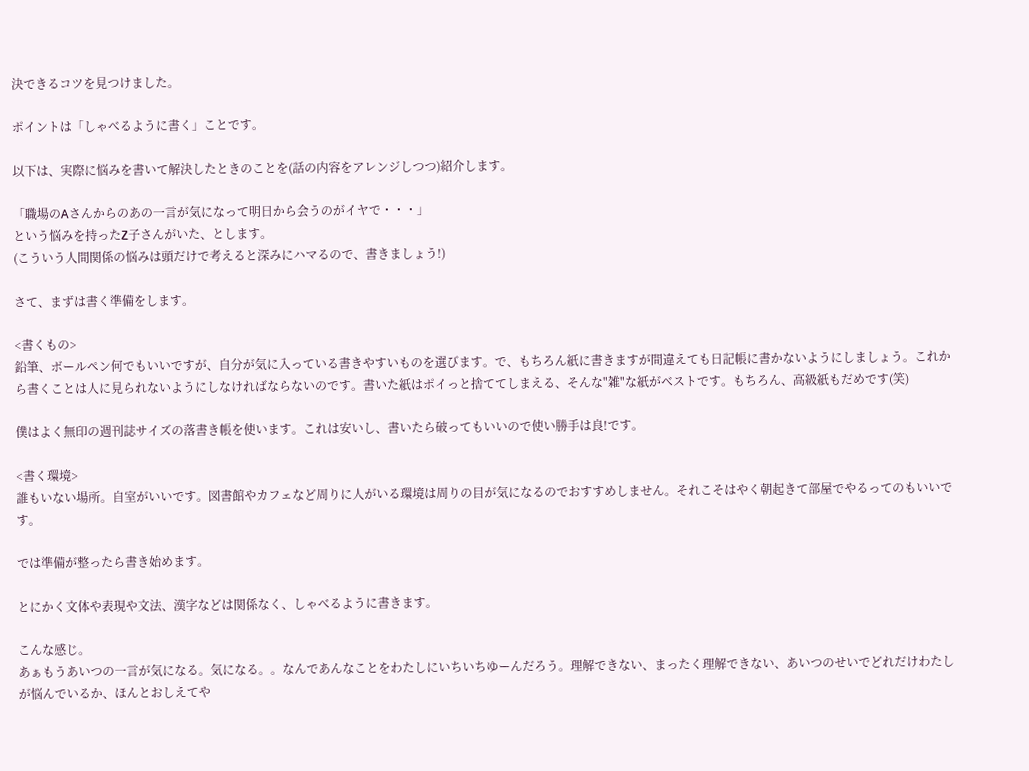決できるコツを見つけました。

ポイントは「しゃべるように書く」ことです。

以下は、実際に悩みを書いて解決したときのことを(話の内容をアレンジしつつ)紹介します。

「職場のAさんからのあの一言が気になって明日から会うのがイヤで・・・」
という悩みを持ったZ子さんがいた、とします。
(こういう人間関係の悩みは頭だけで考えると深みにハマるので、書きましょう!)

さて、まずは書く準備をします。

<書くもの>
鉛筆、ボールペン何でもいいですが、自分が気に入っている書きやすいものを選びます。で、もちろん紙に書きますが間違えても日記帳に書かないようにしましょう。これから書くことは人に見られないようにしなければならないのです。書いた紙はポイっと捨ててしまえる、そんな"雑"な紙がベストです。もちろん、高級紙もだめです(笑)

僕はよく無印の週刊誌サイズの落書き帳を使います。これは安いし、書いたら破ってもいいので使い勝手は良!です。

<書く環境>
誰もいない場所。自室がいいです。図書館やカフェなど周りに人がいる環境は周りの目が気になるのでおすすめしません。それこそはやく朝起きて部屋でやるってのもいいです。

では準備が整ったら書き始めます。

とにかく文体や表現や文法、漢字などは関係なく、しゃべるように書きます。

こんな感じ。
あぁもうあいつの一言が気になる。気になる。。なんであんなことをわたしにいちいちゆーんだろう。理解できない、まったく理解できない、あいつのせいでどれだけわたしが悩んでいるか、ほんとおしえてや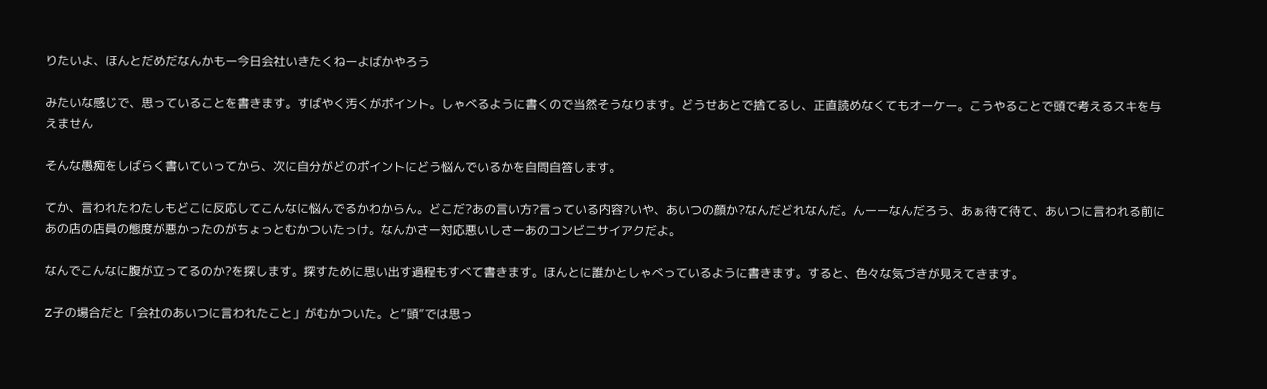りたいよ、ほんとだめだなんかもー今日会社いきたくねーよばかやろう

みたいな感じで、思っていることを書きます。すばやく汚くがポイント。しゃべるように書くので当然そうなります。どうせあとで捨てるし、正直読めなくてもオーケー。こうやることで頭で考えるスキを与えません

そんな愚痴をしばらく書いていってから、次に自分がどのポイントにどう悩んでいるかを自問自答します。

てか、言われたわたしもどこに反応してこんなに悩んでるかわからん。どこだ?あの言い方?言っている内容?いや、あいつの顔か?なんだどれなんだ。んーーなんだろう、あぁ待て待て、あいつに言われる前にあの店の店員の態度が悪かったのがちょっとむかついたっけ。なんかさー対応悪いしさーあのコンビニサイアクだよ。

なんでこんなに腹が立ってるのか?を探します。探すために思い出す過程もすべて書きます。ほんとに誰かとしゃべっているように書きます。すると、色々な気づきが見えてきます。

Z子の場合だと「会社のあいつに言われたこと」がむかついた。と”頭”では思っ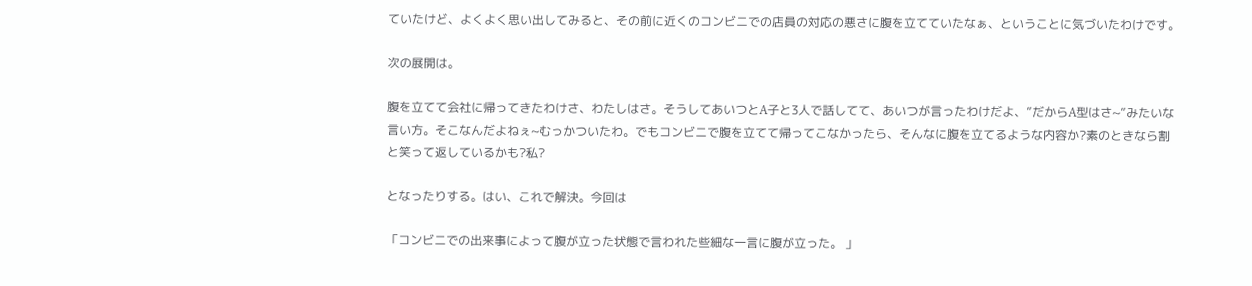ていたけど、よくよく思い出してみると、その前に近くのコンビニでの店員の対応の悪さに腹を立てていたなぁ、ということに気づいたわけです。

次の展開は。

腹を立てて会社に帰ってきたわけさ、わたしはさ。そうしてあいつとA子と3人で話してて、あいつが言ったわけだよ、”だからA型はさ~”みたいな言い方。そこなんだよねぇ~むっかついたわ。でもコンビニで腹を立てて帰ってこなかったら、そんなに腹を立てるような内容か?素のときなら割と笑って返しているかも?私?

となったりする。はい、これで解決。今回は

「コンビニでの出来事によって腹が立った状態で言われた些細な一言に腹が立った。 」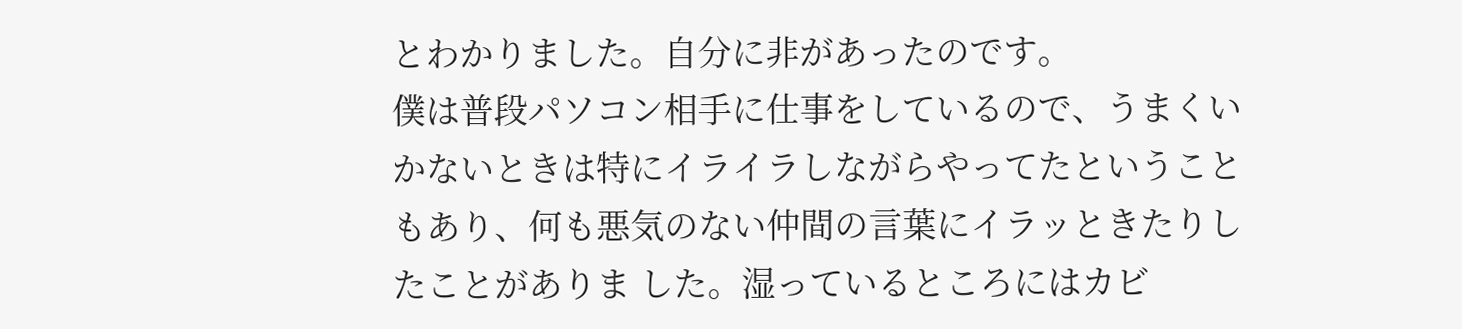とわかりました。自分に非があったのです。
僕は普段パソコン相手に仕事をしているので、うまくいかないときは特にイライラしながらやってたということもあり、何も悪気のない仲間の言葉にイラッときたりしたことがありま した。湿っているところにはカビ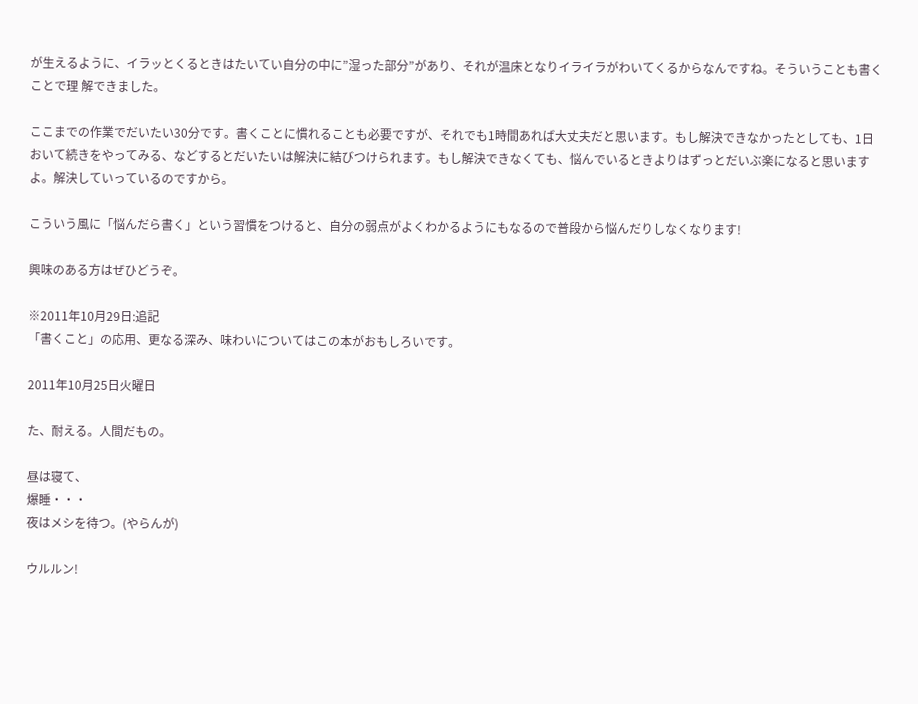が生えるように、イラッとくるときはたいてい自分の中に”湿った部分”があり、それが温床となりイライラがわいてくるからなんですね。そういうことも書くことで理 解できました。

ここまでの作業でだいたい30分です。書くことに慣れることも必要ですが、それでも1時間あれば大丈夫だと思います。もし解決できなかったとしても、1日おいて続きをやってみる、などするとだいたいは解決に結びつけられます。もし解決できなくても、悩んでいるときよりはずっとだいぶ楽になると思いますよ。解決していっているのですから。

こういう風に「悩んだら書く」という習慣をつけると、自分の弱点がよくわかるようにもなるので普段から悩んだりしなくなります!

興味のある方はぜひどうぞ。

※2011年10月29日:追記
「書くこと」の応用、更なる深み、味わいについてはこの本がおもしろいです。

2011年10月25日火曜日

た、耐える。人間だもの。

昼は寝て、
爆睡・・・
夜はメシを待つ。(やらんが)

ウルルン!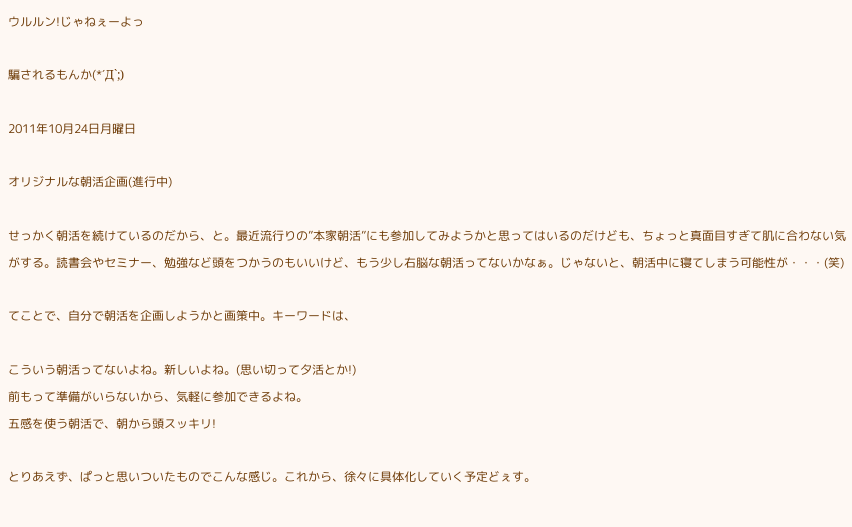ウルルン!じゃねぇーよっ

騙されるもんか(*´Д`;)

2011年10月24日月曜日

オリジナルな朝活企画(進行中)

せっかく朝活を続けているのだから、と。最近流行りの”本家朝活”にも参加してみようかと思ってはいるのだけども、ちょっと真面目すぎて肌に合わない気がする。読書会やセミナー、勉強など頭をつかうのもいいけど、もう少し右脳な朝活ってないかなぁ。じゃないと、朝活中に寝てしまう可能性が・・・(笑)

てことで、自分で朝活を企画しようかと画策中。キーワードは、

こういう朝活ってないよね。新しいよね。(思い切って夕活とか!)
前もって準備がいらないから、気軽に参加できるよね。
五感を使う朝活で、朝から頭スッキリ!

とりあえず、ぱっと思いついたものでこんな感じ。これから、徐々に具体化していく予定どぇす。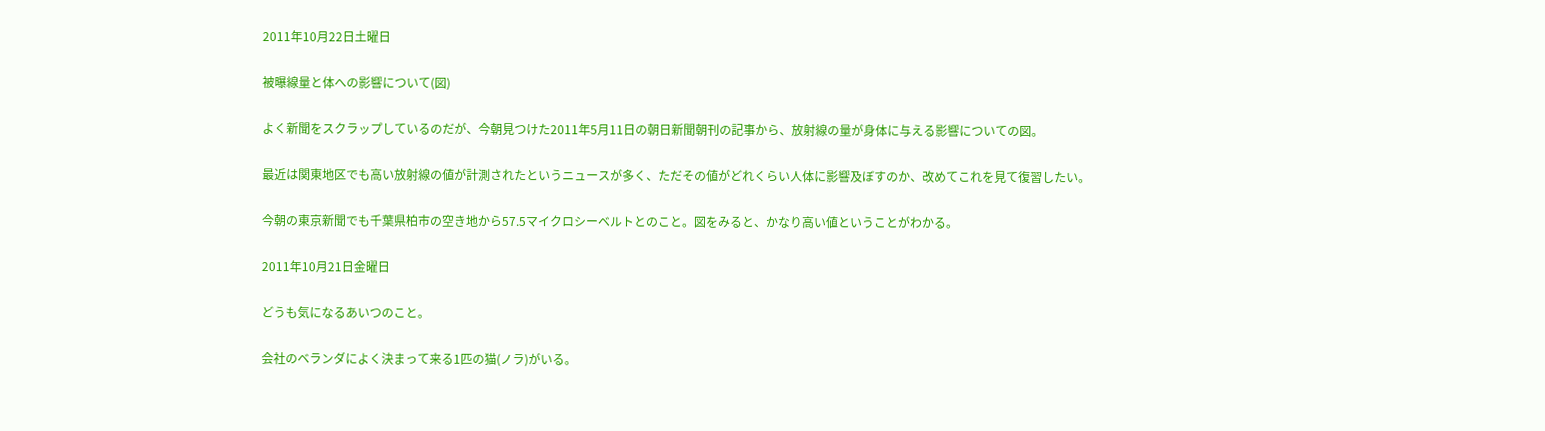2011年10月22日土曜日

被曝線量と体への影響について(図)

よく新聞をスクラップしているのだが、今朝見つけた2011年5月11日の朝日新聞朝刊の記事から、放射線の量が身体に与える影響についての図。

最近は関東地区でも高い放射線の値が計測されたというニュースが多く、ただその値がどれくらい人体に影響及ぼすのか、改めてこれを見て復習したい。

今朝の東京新聞でも千葉県柏市の空き地から57.5マイクロシーベルトとのこと。図をみると、かなり高い値ということがわかる。

2011年10月21日金曜日

どうも気になるあいつのこと。

会社のベランダによく決まって来る1匹の猫(ノラ)がいる。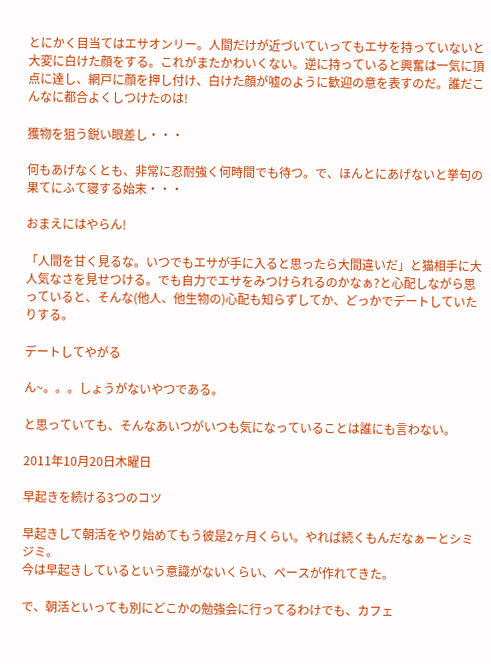とにかく目当てはエサオンリー。人間だけが近づいていってもエサを持っていないと大変に白けた顔をする。これがまたかわいくない。逆に持っていると興奮は一気に頂点に達し、網戸に顔を押し付け、白けた顔が嘘のように歓迎の意を表すのだ。誰だこんなに都合よくしつけたのは!

獲物を狙う鋭い眼差し・・・

何もあげなくとも、非常に忍耐強く何時間でも待つ。で、ほんとにあげないと挙句の果てにふて寝する始末・・・

おまえにはやらん!

「人間を甘く見るな。いつでもエサが手に入ると思ったら大間違いだ」と猫相手に大人気なさを見せつける。でも自力でエサをみつけられるのかなぁ?と心配しながら思っていると、そんな(他人、他生物の)心配も知らずしてか、どっかでデートしていたりする。

デートしてやがる

ん~。。。しょうがないやつである。

と思っていても、そんなあいつがいつも気になっていることは誰にも言わない。

2011年10月20日木曜日

早起きを続ける3つのコツ

早起きして朝活をやり始めてもう彼是2ヶ月くらい。やれば続くもんだなぁーとシミジミ。
今は早起きしているという意識がないくらい、ペースが作れてきた。

で、朝活といっても別にどこかの勉強会に行ってるわけでも、カフェ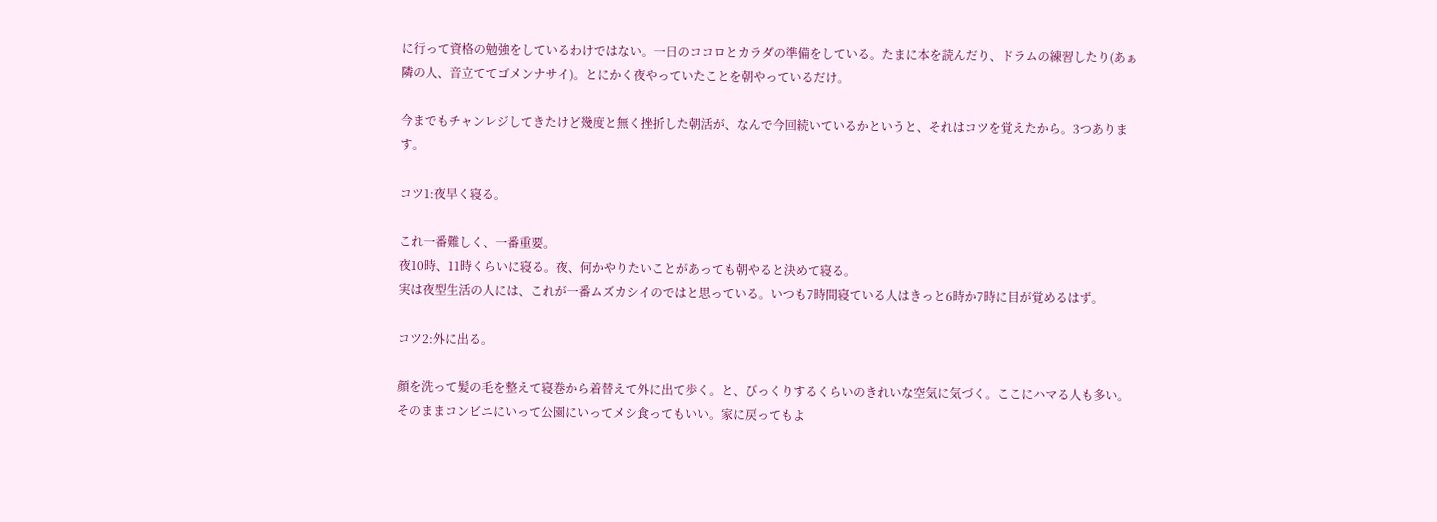に行って資格の勉強をしているわけではない。一日のココロとカラダの準備をしている。たまに本を読んだり、ドラムの練習したり(あぁ隣の人、音立ててゴメンナサイ)。とにかく夜やっていたことを朝やっているだけ。

今までもチャンレジしてきたけど幾度と無く挫折した朝活が、なんで今回続いているかというと、それはコツを覚えたから。3つあります。

コツ1:夜早く寝る。

これ一番難しく、一番重要。
夜10時、11時くらいに寝る。夜、何かやりたいことがあっても朝やると決めて寝る。
実は夜型生活の人には、これが一番ムズカシイのではと思っている。いつも7時間寝ている人はきっと6時か7時に目が覚めるはず。

コツ2:外に出る。

顔を洗って髪の毛を整えて寝巻から着替えて外に出て歩く。と、びっくりするくらいのきれいな空気に気づく。ここにハマる人も多い。そのままコンビニにいって公園にいってメシ食ってもいい。家に戻ってもよ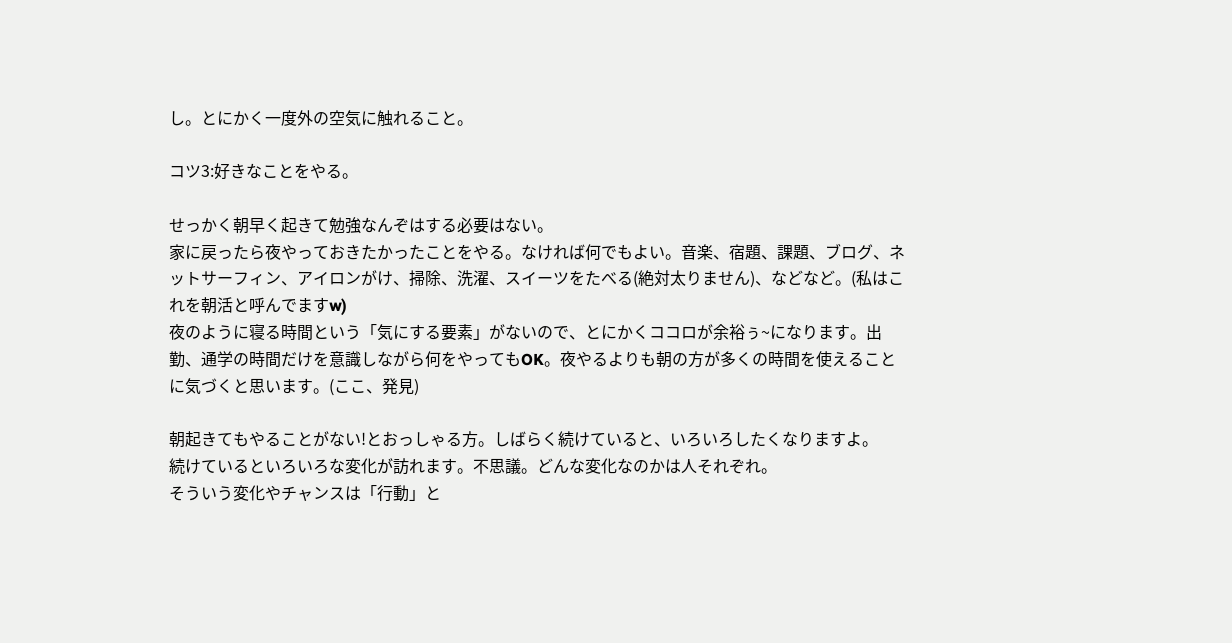し。とにかく一度外の空気に触れること。

コツ3:好きなことをやる。

せっかく朝早く起きて勉強なんぞはする必要はない。
家に戻ったら夜やっておきたかったことをやる。なければ何でもよい。音楽、宿題、課題、ブログ、ネットサーフィン、アイロンがけ、掃除、洗濯、スイーツをたべる(絶対太りません)、などなど。(私はこれを朝活と呼んでますw)
夜のように寝る時間という「気にする要素」がないので、とにかくココロが余裕ぅ~になります。出勤、通学の時間だけを意識しながら何をやってもOK。夜やるよりも朝の方が多くの時間を使えることに気づくと思います。(ここ、発見)

朝起きてもやることがない!とおっしゃる方。しばらく続けていると、いろいろしたくなりますよ。
続けているといろいろな変化が訪れます。不思議。どんな変化なのかは人それぞれ。
そういう変化やチャンスは「行動」と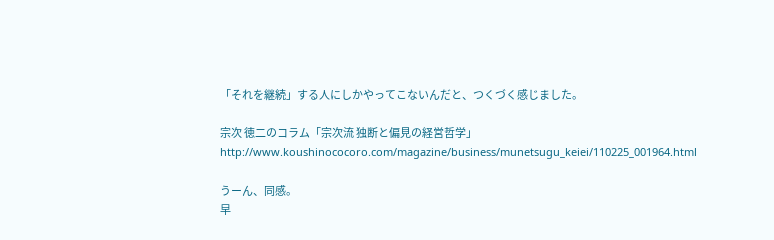「それを継続」する人にしかやってこないんだと、つくづく感じました。

宗次 徳二のコラム「宗次流 独断と偏見の経営哲学」
http://www.koushinococoro.com/magazine/business/munetsugu_keiei/110225_001964.html

うーん、同感。
早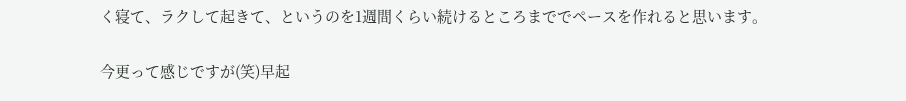く寝て、ラクして起きて、というのを1週間くらい続けるところまででペースを作れると思います。

今更って感じですが(笑)早起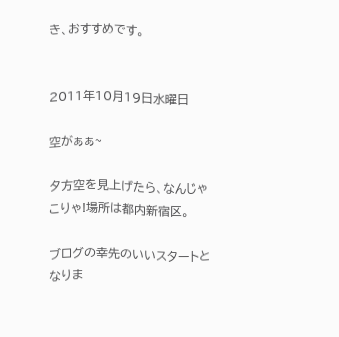き、おすすめです。


2011年10月19日水曜日

空がぁぁ~

夕方空を見上げたら、なんじゃこりゃ!場所は都内新宿区。

ブログの幸先のいいスタートとなりま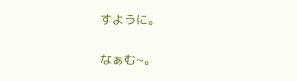すように。

なぁむ~。